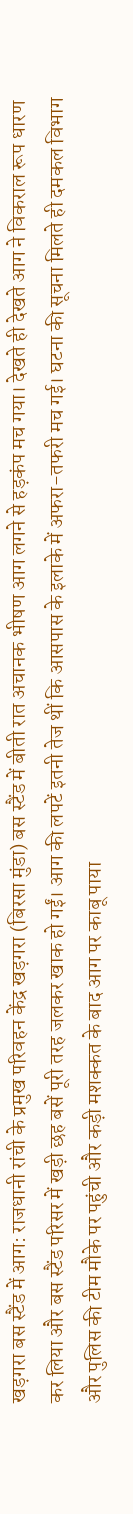खड़गरा बस स्टैंड में आग: राजधानी रांची के प्रमुख परिवहन केंद्र खड़गरा (बिरसा मुंडा) बस स्टैंड में बीती रात अचानक भीषण आग लगने से हड़कंप मच गया। देखते ही देखते आग ने विकराल रूप धारण कर लिया और बस स्टैंड परिसर में खड़ी छह बसें पूरी तरह जलकर खाक हो गईं। आग की लपटें इतनी तेज थीं कि आसपास के इलाके में अफरा-तफरी मच गई। घटना की सूचना मिलते ही दमकल विभाग और पुलिस की टीम मौके पर पहुंची और कड़ी मशक्कत के बाद आग पर काबू पाया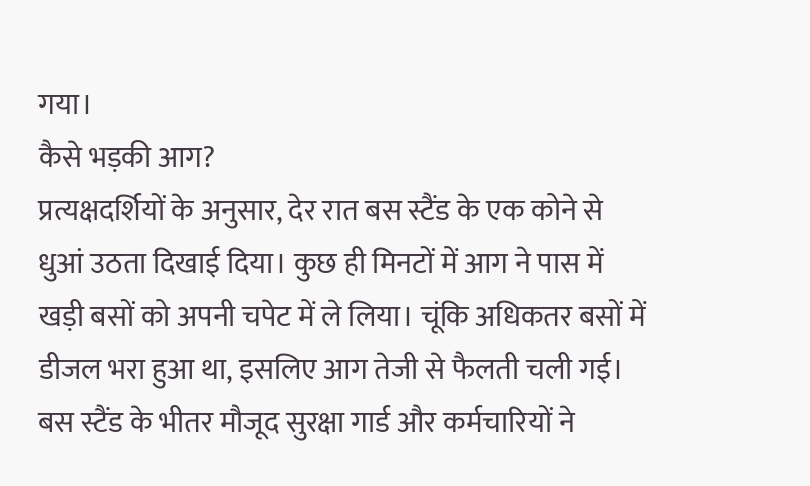गया।
कैसे भड़की आग?
प्रत्यक्षदर्शियों के अनुसार, देर रात बस स्टैंड के एक कोने से धुआं उठता दिखाई दिया। कुछ ही मिनटों में आग ने पास में खड़ी बसों को अपनी चपेट में ले लिया। चूंकि अधिकतर बसों में डीजल भरा हुआ था, इसलिए आग तेजी से फैलती चली गई। बस स्टैंड के भीतर मौजूद सुरक्षा गार्ड और कर्मचारियों ने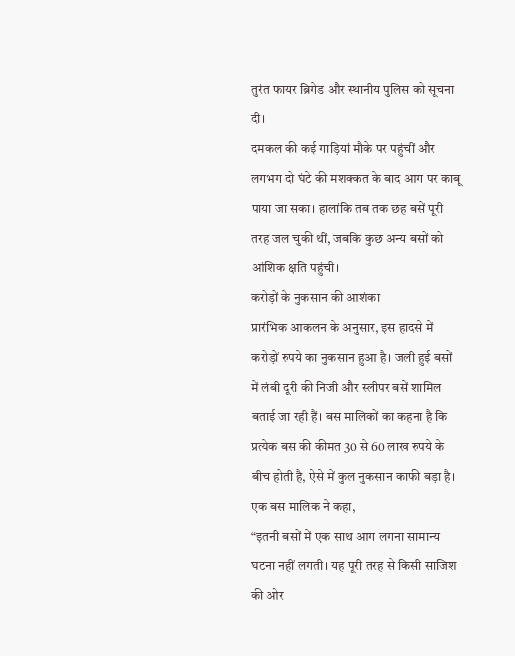तुरंत फायर ब्रिगेड और स्थानीय पुलिस को सूचना दी।
दमकल की कई गाड़ियां मौके पर पहुंचीं और लगभग दो घंटे की मशक्कत के बाद आग पर काबू पाया जा सका। हालांकि तब तक छह बसें पूरी तरह जल चुकी थीं, जबकि कुछ अन्य बसों को आंशिक क्षति पहुंची।
करोड़ों के नुकसान की आशंका
प्रारंभिक आकलन के अनुसार, इस हादसे में करोड़ों रुपये का नुकसान हुआ है। जली हुई बसों में लंबी दूरी की निजी और स्लीपर बसें शामिल बताई जा रही हैं। बस मालिकों का कहना है कि प्रत्येक बस की कीमत 30 से 60 लाख रुपये के बीच होती है, ऐसे में कुल नुकसान काफी बड़ा है।
एक बस मालिक ने कहा,
“इतनी बसों में एक साथ आग लगना सामान्य घटना नहीं लगती। यह पूरी तरह से किसी साजिश की ओर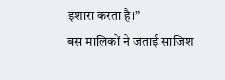इशारा करता है।”
बस मालिकों ने जताई साजिश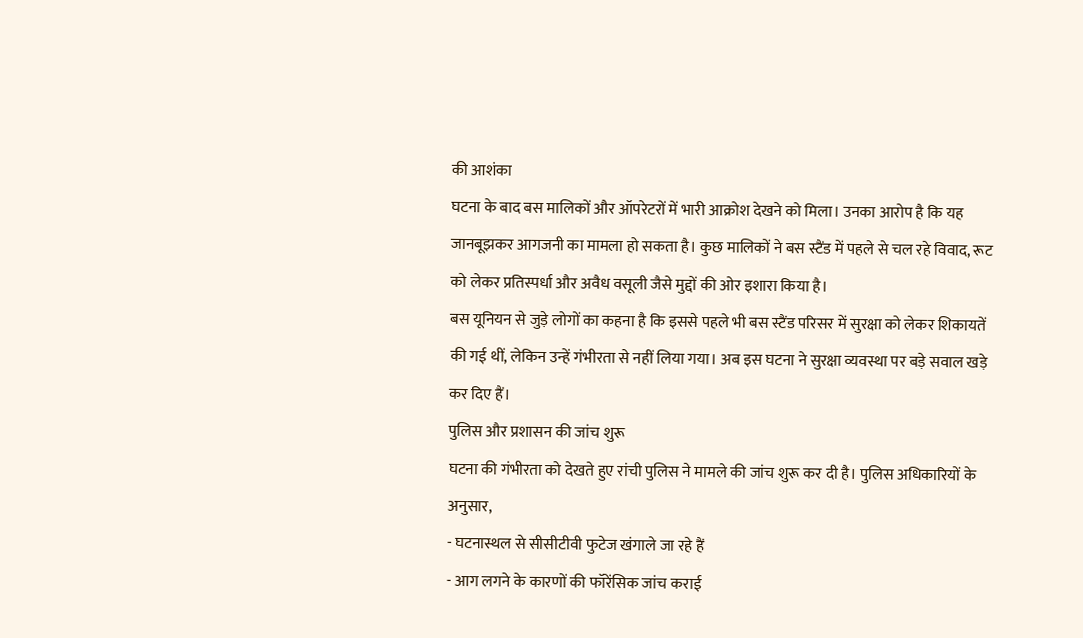की आशंका
घटना के बाद बस मालिकों और ऑपरेटरों में भारी आक्रोश देखने को मिला। उनका आरोप है कि यह जानबूझकर आगजनी का मामला हो सकता है। कुछ मालिकों ने बस स्टैंड में पहले से चल रहे विवाद, रूट को लेकर प्रतिस्पर्धा और अवैध वसूली जैसे मुद्दों की ओर इशारा किया है।
बस यूनियन से जुड़े लोगों का कहना है कि इससे पहले भी बस स्टैंड परिसर में सुरक्षा को लेकर शिकायतें की गई थीं, लेकिन उन्हें गंभीरता से नहीं लिया गया। अब इस घटना ने सुरक्षा व्यवस्था पर बड़े सवाल खड़े कर दिए हैं।
पुलिस और प्रशासन की जांच शुरू
घटना की गंभीरता को देखते हुए रांची पुलिस ने मामले की जांच शुरू कर दी है। पुलिस अधिकारियों के अनुसार,
- घटनास्थल से सीसीटीवी फुटेज खंगाले जा रहे हैं
- आग लगने के कारणों की फॉरेंसिक जांच कराई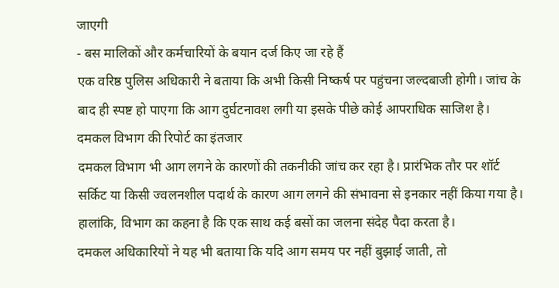जाएगी
- बस मालिकों और कर्मचारियों के बयान दर्ज किए जा रहे हैं
एक वरिष्ठ पुलिस अधिकारी ने बताया कि अभी किसी निष्कर्ष पर पहुंचना जल्दबाजी होगी। जांच के बाद ही स्पष्ट हो पाएगा कि आग दुर्घटनावश लगी या इसके पीछे कोई आपराधिक साजिश है।
दमकल विभाग की रिपोर्ट का इंतजार
दमकल विभाग भी आग लगने के कारणों की तकनीकी जांच कर रहा है। प्रारंभिक तौर पर शॉर्ट सर्किट या किसी ज्वलनशील पदार्थ के कारण आग लगने की संभावना से इनकार नहीं किया गया है। हालांकि, विभाग का कहना है कि एक साथ कई बसों का जलना संदेह पैदा करता है।
दमकल अधिकारियों ने यह भी बताया कि यदि आग समय पर नहीं बुझाई जाती, तो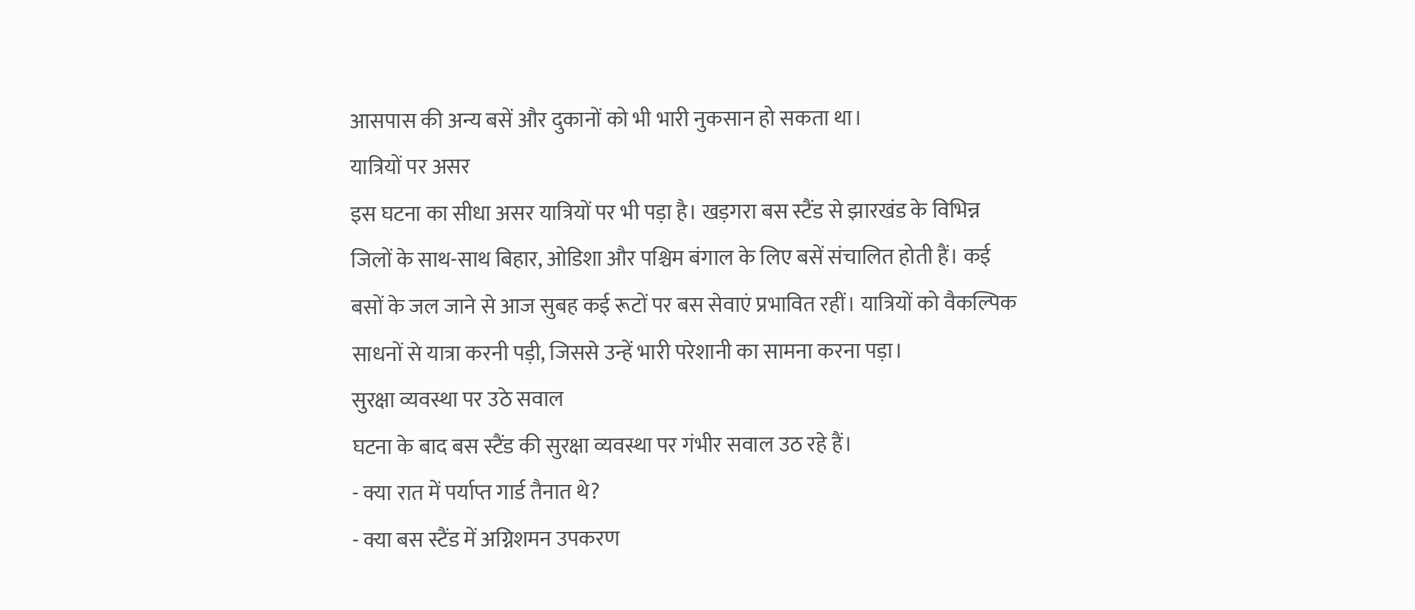आसपास की अन्य बसें और दुकानों को भी भारी नुकसान हो सकता था।
यात्रियों पर असर
इस घटना का सीधा असर यात्रियों पर भी पड़ा है। खड़गरा बस स्टैंड से झारखंड के विभिन्न जिलों के साथ-साथ बिहार, ओडिशा और पश्चिम बंगाल के लिए बसें संचालित होती हैं। कई बसों के जल जाने से आज सुबह कई रूटों पर बस सेवाएं प्रभावित रहीं। यात्रियों को वैकल्पिक साधनों से यात्रा करनी पड़ी, जिससे उन्हें भारी परेशानी का सामना करना पड़ा।
सुरक्षा व्यवस्था पर उठे सवाल
घटना के बाद बस स्टैंड की सुरक्षा व्यवस्था पर गंभीर सवाल उठ रहे हैं।
- क्या रात में पर्याप्त गार्ड तैनात थे?
- क्या बस स्टैंड में अग्निशमन उपकरण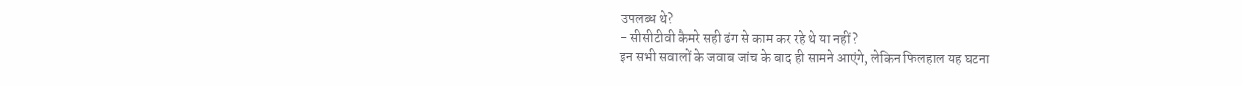उपलब्ध थे?
- सीसीटीवी कैमरे सही ढंग से काम कर रहे थे या नहीं?
इन सभी सवालों के जवाब जांच के बाद ही सामने आएंगे, लेकिन फिलहाल यह घटना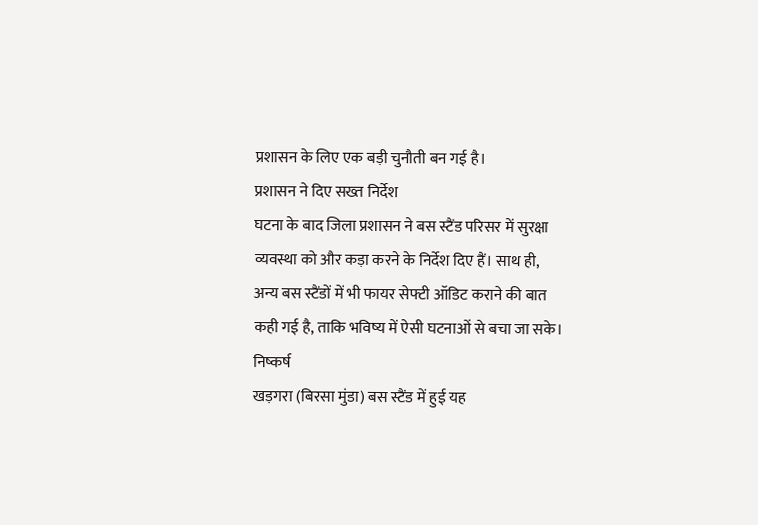प्रशासन के लिए एक बड़ी चुनौती बन गई है।
प्रशासन ने दिए सख्त निर्देश
घटना के बाद जिला प्रशासन ने बस स्टैंड परिसर में सुरक्षा व्यवस्था को और कड़ा करने के निर्देश दिए हैं। साथ ही, अन्य बस स्टैंडों में भी फायर सेफ्टी ऑडिट कराने की बात कही गई है, ताकि भविष्य में ऐसी घटनाओं से बचा जा सके।
निष्कर्ष
खड़गरा (बिरसा मुंडा) बस स्टैंड में हुई यह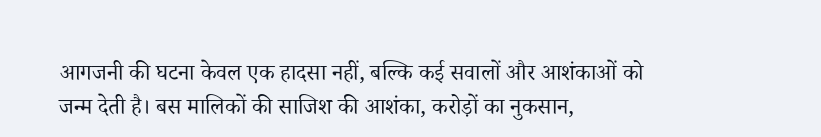आगजनी की घटना केवल एक हादसा नहीं, बल्कि कई सवालों और आशंकाओं को जन्म देती है। बस मालिकों की साजिश की आशंका, करोड़ों का नुकसान,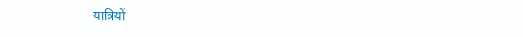यात्रियों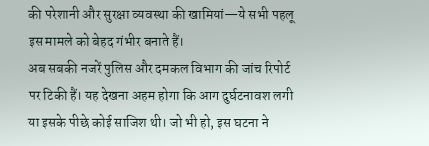की परेशानी और सुरक्षा व्यवस्था की खामियां—ये सभी पहलू इस मामले को बेहद गंभीर बनाते हैं।
अब सबकी नजरें पुलिस और दमकल विभाग की जांच रिपोर्ट पर टिकी हैं। यह देखना अहम होगा कि आग दुर्घटनावश लगी या इसके पीछे कोई साजिश थी। जो भी हो, इस घटना ने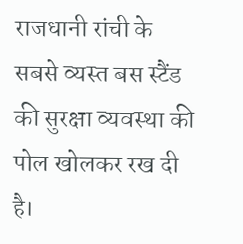राजधानी रांची के सबसे व्यस्त बस स्टैंड की सुरक्षा व्यवस्था की पोल खोलकर रख दी है।